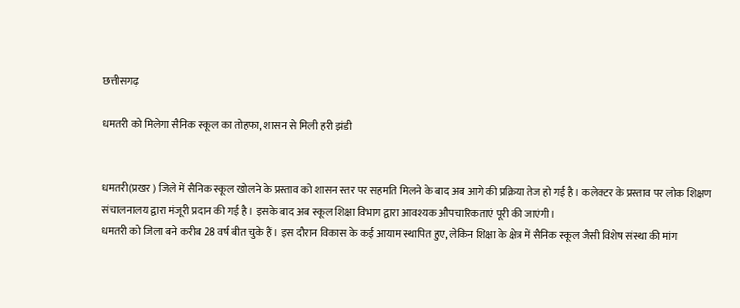छत्तीसगढ़

धमतरी को मिलेगा सैनिक स्कूल का तोहफा, शासन से मिली हरी झंडी


धमतरी(प्रखर ) जिले में सैनिक स्कूल खोलने के प्रस्ताव को शासन स्तर पर सहमति मिलने के बाद अब आगे की प्रक्रिया तेज हो गई है। कलेक्टर के प्रस्ताव पर लोक शिक्षण संचालनालय द्वारा मंजूरी प्रदान की गई है। इसके बाद अब स्कूल शिक्षा विभाग द्वारा आवश्यक औपचारिकताएं पूरी की जाएंगी।
धमतरी को जिला बने करीब 28 वर्ष बीत चुके हैं। इस दौरान विकास के कई आयाम स्थापित हुए, लेकिन शिक्षा के क्षेत्र में सैनिक स्कूल जैसी विशेष संस्था की मांग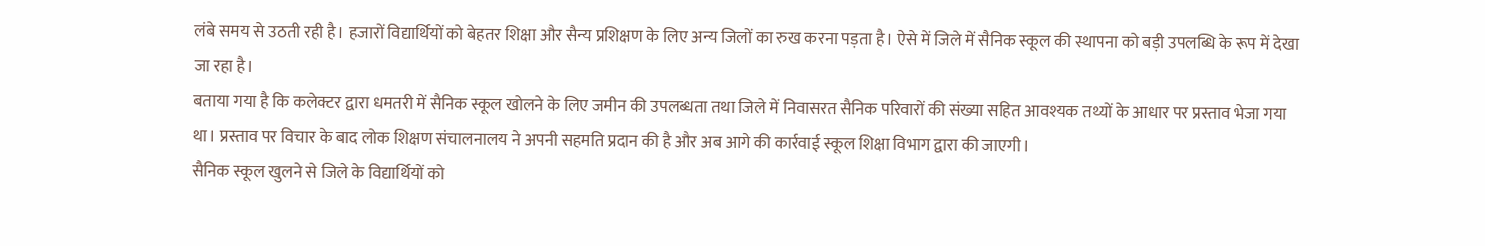लंबे समय से उठती रही है। हजारों विद्यार्थियों को बेहतर शिक्षा और सैन्य प्रशिक्षण के लिए अन्य जिलों का रुख करना पड़ता है। ऐसे में जिले में सैनिक स्कूल की स्थापना को बड़ी उपलब्धि के रूप में देखा जा रहा है।
बताया गया है कि कलेक्टर द्वारा धमतरी में सैनिक स्कूल खोलने के लिए जमीन की उपलब्धता तथा जिले में निवासरत सैनिक परिवारों की संख्या सहित आवश्यक तथ्यों के आधार पर प्रस्ताव भेजा गया था। प्रस्ताव पर विचार के बाद लोक शिक्षण संचालनालय ने अपनी सहमति प्रदान की है और अब आगे की कार्रवाई स्कूल शिक्षा विभाग द्वारा की जाएगी।
सैनिक स्कूल खुलने से जिले के विद्यार्थियों को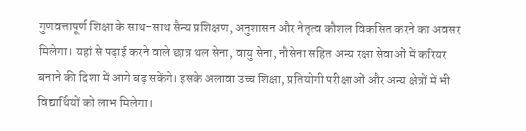गुणवत्तापूर्ण शिक्षा के साथ-साथ सैन्य प्रशिक्षण, अनुशासन और नेतृत्व कौशल विकसित करने का अवसर मिलेगा। यहां से पढ़ाई करने वाले छात्र थल सेना, वायु सेना, नौसेना सहित अन्य रक्षा सेवाओं में करियर बनाने की दिशा में आगे बढ़ सकेंगे। इसके अलावा उच्च शिक्षा, प्रतियोगी परीक्षाओं और अन्य क्षेत्रों में भी विद्यार्थियों को लाभ मिलेगा।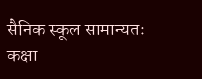सैनिक स्कूल सामान्यतः कक्षा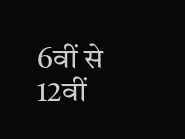6वीं से 12वीं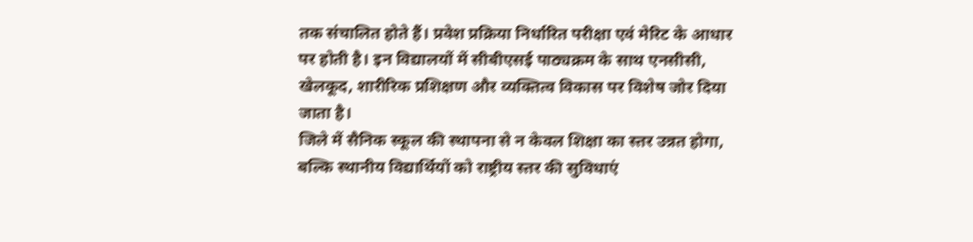तक संचालित होते हैं। प्रवेश प्रक्रिया निर्धारित परीक्षा एवं मेरिट के आधार पर होती है। इन विद्यालयों में सीबीएसई पाठ्यक्रम के साथ एनसीसी, खेलकूद, शारीरिक प्रशिक्षण और व्यक्तित्व विकास पर विशेष जोर दिया जाता है।
जिले में सैनिक स्कूल की स्थापना से न केवल शिक्षा का स्तर उन्नत होगा, बल्कि स्थानीय विद्यार्थियों को राष्ट्रीय स्तर की सुविधाएं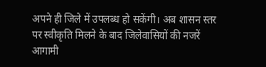अपने ही जिले में उपलब्ध हो सकेंगी। अब शासन स्तर पर स्वीकृति मिलने के बाद जिलेवासियों की नजरें आगामी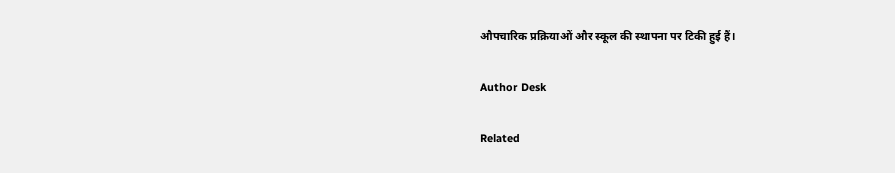औपचारिक प्रक्रियाओं और स्कूल की स्थापना पर टिकी हुई हैं।

Author Desk

Related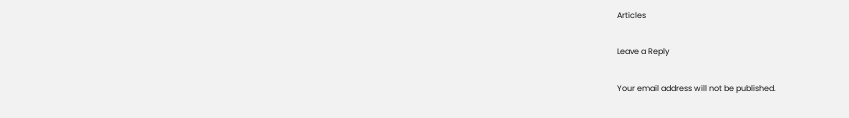Articles

Leave a Reply

Your email address will not be published.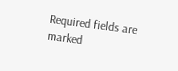Required fields are marked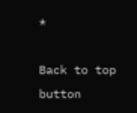*

Back to top button